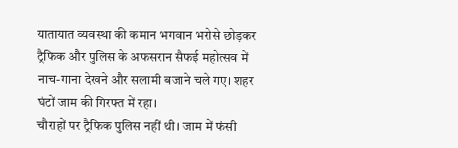यातायात व्यवस्था की कमान भगवान भरोसे छोड़कर ट्रैफिक और पुलिस के अफसरान सैफई महोत्सव में नाच-गाना देखने और सलामी बजाने चले गए। शहर घंटों जाम की गिरफ्त में रहा।
चौराहों पर ट्रैफिक पुलिस नहीं थी। जाम में फंसी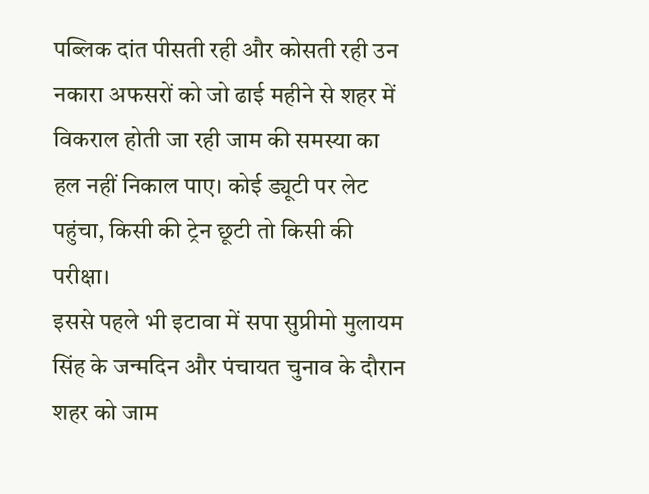पब्लिक दांत पीसती रही और कोसती रही उन नकारा अफसरों को जो ढाई महीने से शहर में विकराल होती जा रही जाम की समस्या का हल नहीं निकाल पाए। कोई ड्यूटी पर लेट पहुंचा, किसी की ट्रेन छूटी तो किसी की परीक्षा।
इससे पहले भी इटावा में सपा सुप्रीमो मुलायम सिंह के जन्मदिन और पंचायत चुनाव के दौरान शहर को जाम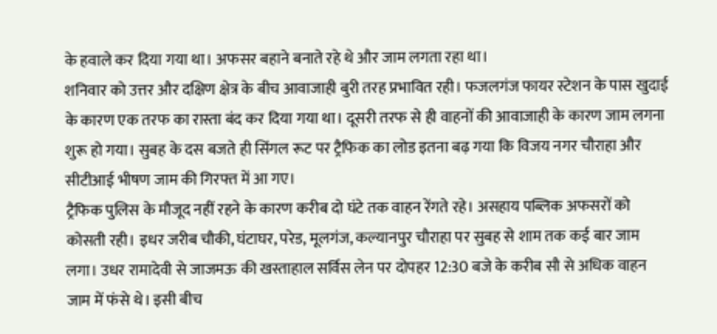के हवाले कर दिया गया था। अफसर बहाने बनाते रहे थे और जाम लगता रहा था।
शनिवार को उत्तर और दक्षिण क्षेत्र के बीच आवाजाही बुरी तरह प्रभावित रही। फजलगंज फायर स्टेशन के पास खुदाई के कारण एक तरफ का रास्ता बंद कर दिया गया था। दूसरी तरफ से ही वाहनों की आवाजाही के कारण जाम लगना शुरू हो गया। सुबह के दस बजते ही सिंगल रूट पर ट्रैफिक का लोड इतना बढ़ गया कि विजय नगर चौराहा और सीटीआई भीषण जाम की गिरफ्त में आ गए।
ट्रैफिक पुलिस के मौजूद नहीं रहने के कारण करीब दो घंटे तक वाहन रेंगते रहे। असहाय पब्लिक अफसरों को कोसती रही। इधर जरीब चौकी, घंटाघर, परेड, मूलगंज, कल्यानपुर चौराहा पर सुबह से शाम तक कई बार जाम लगा। उधर रामादेवी से जाजमऊ की खस्ताहाल सर्विस लेन पर दोपहर 12:30 बजे के करीब सौ से अधिक वाहन जाम में फंसे थे। इसी बीच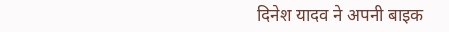दिनेश यादव ने अपनी बाइक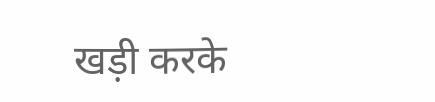खड़ी करके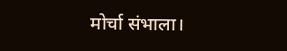मोर्चा संभाला।